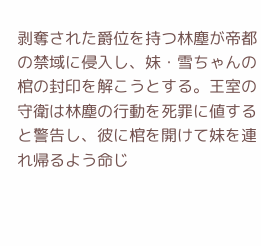剥奪された爵位を持つ林塵が帝都の禁域に侵入し、妹・雪ちゃんの棺の封印を解こうとする。王室の守衛は林塵の行動を死罪に値すると警告し、彼に棺を開けて妹を連れ帰るよう命じ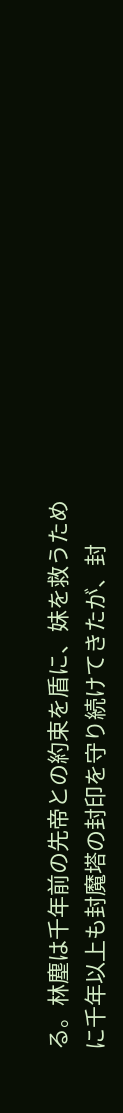る。林塵は千年前の先帝との約束を盾に、妹を救うために千年以上も封魔塔の封印を守り続けてきたが、封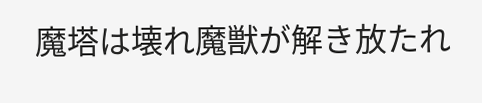魔塔は壊れ魔獣が解き放たれ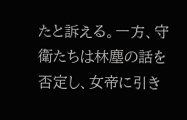たと訴える。一方、守衛たちは林塵の話を否定し、女帝に引き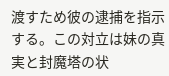渡すため彼の逮捕を指示する。この対立は妹の真実と封魔塔の状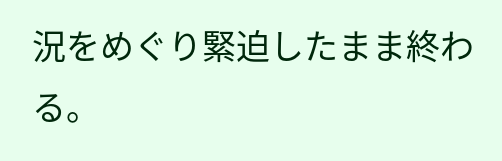況をめぐり緊迫したまま終わる。